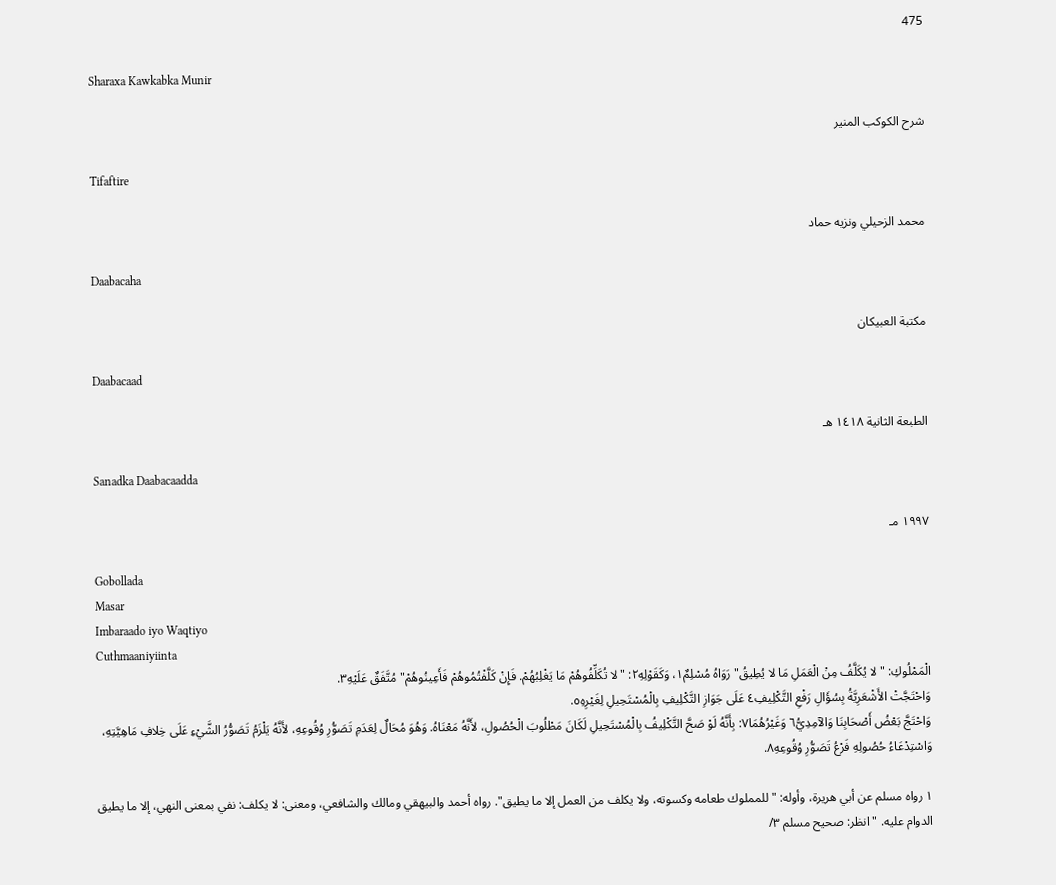475

Sharaxa Kawkabka Munir

شرح الكوكب المنير

Tifaftire

محمد الزحيلي ونزيه حماد

Daabacaha

مكتبة العبيكان

Daabacaad

الطبعة الثانية ١٤١٨ هـ

Sanadka Daabacaadda

١٩٩٧ مـ

Gobollada
Masar
Imbaraado iyo Waqtiyo
Cuthmaaniyiinta
الْمَمْلُوكِ: "لا يُكَلَّفُ مِنْ الْعَمَلِ مَا لا يُطِيقُ" رَوَاهُ مُسْلِمٌ١، وَكَقَوْلِهِ٢: "لا تُكَلِّفُوهُمْ مَا يَغْلِبُهُمْ. فَإِنْ كَلَّفْتُمُوهُمْ فَأَعِينُوهُمْ" مُتَّفَقٌ عَلَيْهِ٣.
وَاحْتَجَّتْ الأَشْعَرِيَّةُ بِسُؤَالِ رَفْعِ التَّكْلِيفِ٤ عَلَى جَوَازِ التَّكْلِيفِ بِالْمُسْتَحِيلِ لِغَيْرِهِ٥.
وَاحْتَجَّ بَعْضُ أَصْحَابِنَا وَالآمِدِيُّ٦ وَغَيْرُهُمَا٧: بِأَنَّهُ لَوْ صَحَّ التَّكْلِيفُ بِالْمُسْتَحِيلِ لَكَانَ مَطْلُوبَ الْحُصُولِ، لأَنَّهُ مَعْنَاهُ. وَهُوَ مُحَالٌ لِعَدَمِ تَصَوُّرِ وُقُوعِهِ، لأَنَّهُ يَلْزَمُ تَصَوُّرُ الشَّيْءِ عَلَى خِلافِ مَاهِيَّتِهِ، وَاسْتِدْعَاءُ حُصُولِهِ فَرْعُ تَصَوُّرِ وُقُوعِهِ٨.

١ رواه مسلم عن أبي هريرة، وأوله: "للمملوك طعامه وكسوته، ولا يكلف من العمل إلا ما يطيق". رواه أحمد والبيهقي ومالك والشافعي، ومعنى: لا يكلف: نفي بمعنى النهي، إلا ما يطيق الدوام عليه. "انظر: صحيح مسلم ٣/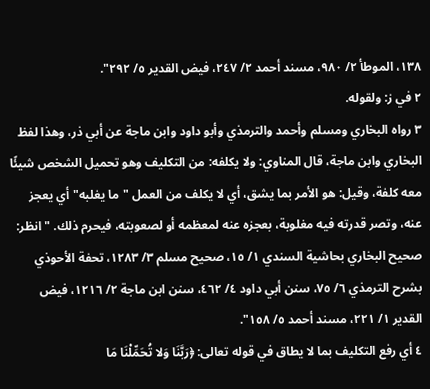١٣٨، الموطأ ٢/ ٩٨٠، مسند أحمد ٢/ ٢٤٧، فيض القدير ٥/ ٢٩٢".
٢ في ز: ولقوله.
٣ رواه البخاري ومسلم وأحمد والترمذي وأبو داود وابن ماجة عن أبي ذر، وهذا لفظ البخاري وابن ماجة، قال المناوي: ولا يكلفه: من التكليف وهو تحميل الشخص شيئًا معه كلفة، وقيل: هو الأمر بما يشق، أي لا يكلف من العمل "ما يغلبه" أي يعجز عنه، وتصر قدرته فيه مغلوبة، بعجزه عنه لمعظمه أو لصعوبته، فيحرم ذلك. "انظر: صحيح البخاري بحاشية السندي ١/ ١٥، صحيح مسلم ٣/ ١٢٨٣، تحفة الأحوذي بشرح الترمذي ٦/ ٧٥، سنن أبي داود ٤/ ٤٦٢، سنن ابن ماجة ٢/ ١٢١٦، فيض القدير ١/ ٢٢١، مسند أحمد ٥/ ١٥٨".
٤ أي رفع التكليف بما لا يطاق في قوله تعالى: ﴿رَبَّنَا وَلا تُحَمِّلْنَا مَا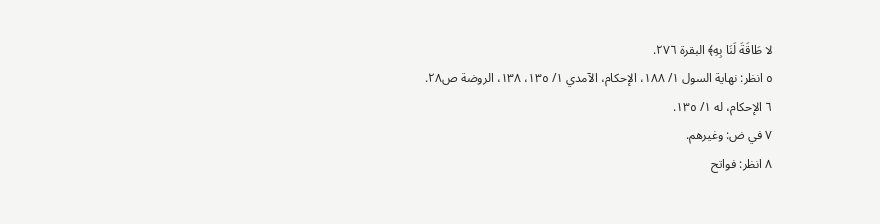لا طَاقَةَ لَنَا بِهِ﴾ البقرة ٢٧٦.
٥ انظر: نهاية السول ١/ ١٨٨، الإحكام، الآمدي ١/ ١٣٥، ١٣٨، الروضة ص٢٨.
٦ الإحكام، له ١/ ١٣٥.
٧ في ض: وغيرهم.
٨ انظر: فواتح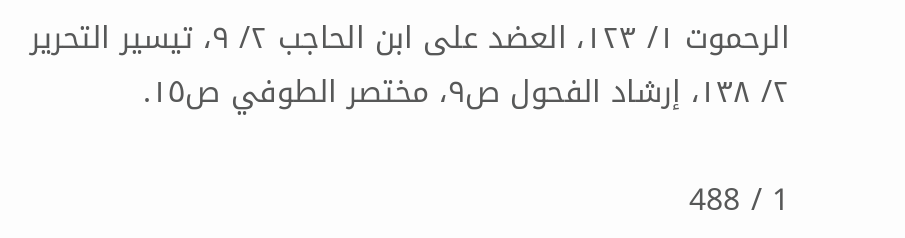الرحموت ١/ ١٢٣، العضد على ابن الحاجب ٢/ ٩، تيسير التحرير ٢/ ١٣٨، إرشاد الفحول ص٩، مختصر الطوفي ص١٥.

1 / 488